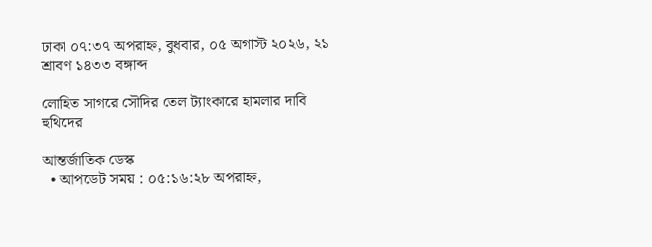ঢাকা ০৭:৩৭ অপরাহ্ন, বুধবার, ০৫ অগাস্ট ২০২৬, ২১ শ্রাবণ ১৪৩৩ বঙ্গাব্দ

লোহিত সাগরে সৌদির তেল ট্যাংকারে হামলার দাবি হুথিদের

আন্তর্জাতিক ডেস্ক
  • আপডেট সময় : ০৫:১৬:২৮ অপরাহ্ন,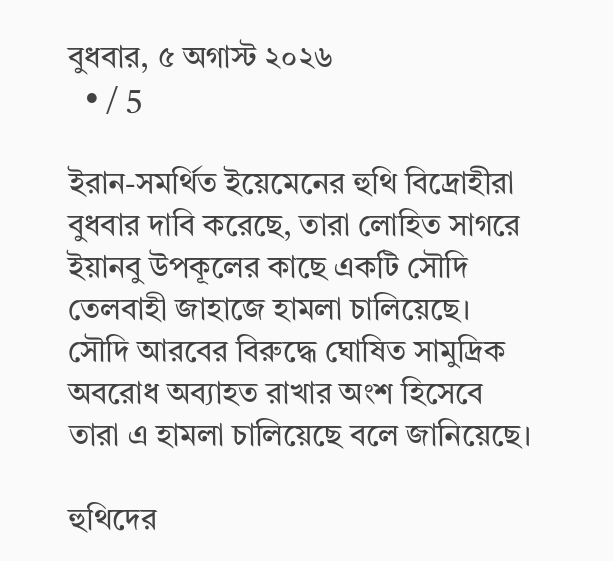বুধবার, ৫ অগাস্ট ২০২৬
  • / 5

ইরান-সমর্থিত ইয়েমেনের হুথি বিদ্রোহীরা বুধবার দাবি করেছে, তারা লোহিত সাগরে ইয়ানবু উপকূলের কাছে একটি সৌদি তেলবাহী জাহাজে হামলা চালিয়েছে। সৌদি আরবের বিরুদ্ধে ঘোষিত সামুদ্রিক অবরোধ অব্যাহত রাখার অংশ হিসেবে তারা এ হামলা চালিয়েছে বলে জানিয়েছে।

হুথিদের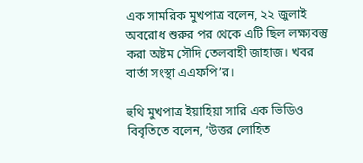এক সামরিক মুখপাত্র বলেন, ২২ জুলাই অবরোধ শুরুর পর থেকে এটি ছিল লক্ষ্যবস্তু করা অষ্টম সৌদি তেলবাহী জাহাজ। খবর বার্তা সংস্থা এএফপি’র।

হুথি মুখপাত্র ইয়াহিয়া সারি এক ভিডিও বিবৃতিতে বলেন, ‘উত্তর লোহিত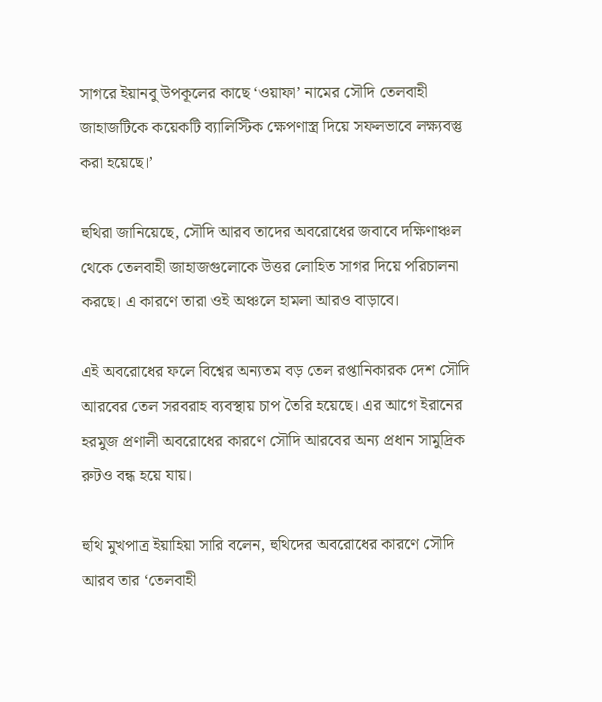সাগরে ইয়ানবু উপকূলের কাছে ‘ওয়াফা’ নামের সৌদি তেলবাহী জাহাজটিকে কয়েকটি ব্যালিস্টিক ক্ষেপণাস্ত্র দিয়ে সফলভাবে লক্ষ্যবস্তু করা হয়েছে।’

হুথিরা জানিয়েছে, সৌদি আরব তাদের অবরোধের জবাবে দক্ষিণাঞ্চল থেকে তেলবাহী জাহাজগুলোকে উত্তর লোহিত সাগর দিয়ে পরিচালনা করছে। এ কারণে তারা ওই অঞ্চলে হামলা আরও বাড়াবে।

এই অবরোধের ফলে বিশ্বের অন্যতম বড় তেল রপ্তানিকারক দেশ সৌদি আরবের তেল সরবরাহ ব্যবস্থায় চাপ তৈরি হয়েছে। এর আগে ইরানের হরমুজ প্রণালী অবরোধের কারণে সৌদি আরবের অন্য প্রধান সামুদ্রিক রুটও বন্ধ হয়ে যায়।

হুথি মুখপাত্র ইয়াহিয়া সারি বলেন, হুথিদের অবরোধের কারণে সৌদি আরব তার ‘তেলবাহী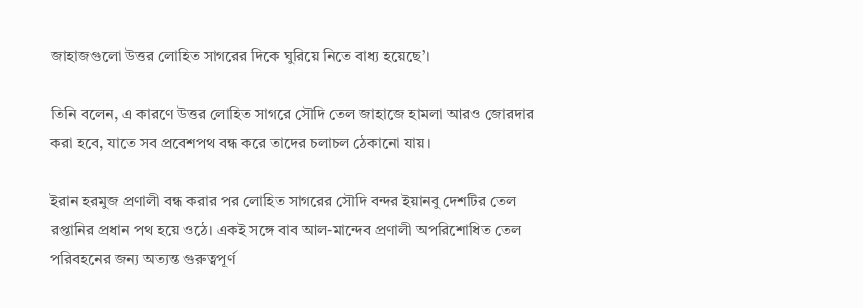জাহাজগুলো উত্তর লোহিত সাগরের দিকে ঘুরিয়ে নিতে বাধ্য হয়েছে’।

তিনি বলেন, এ কারণে উত্তর লোহিত সাগরে সৌদি তেল জাহাজে হামলা আরও জোরদার করা হবে, যাতে সব প্রবেশপথ বন্ধ করে তাদের চলাচল ঠেকানো যায়।

ইরান হরমুজ প্রণালী বন্ধ করার পর লোহিত সাগরের সৌদি বন্দর ইয়ানবু দেশটির তেল রপ্তানির প্রধান পথ হয়ে ওঠে। একই সঙ্গে বাব আল-মান্দেব প্রণালী অপরিশোধিত তেল পরিবহনের জন্য অত্যন্ত গুরুত্বপূর্ণ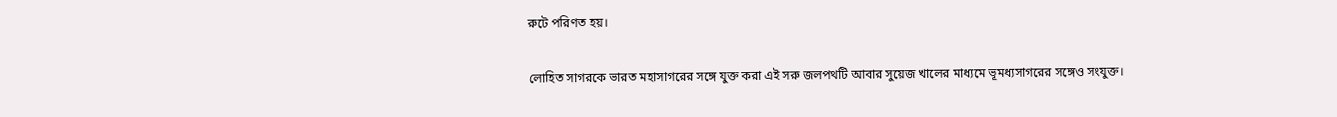রুটে পরিণত হয়।

লোহিত সাগরকে ভারত মহাসাগরের সঙ্গে যুক্ত করা এই সরু জলপথটি আবার সুয়েজ খালের মাধ্যমে ভূমধ্যসাগরের সঙ্গেও সংযুক্ত।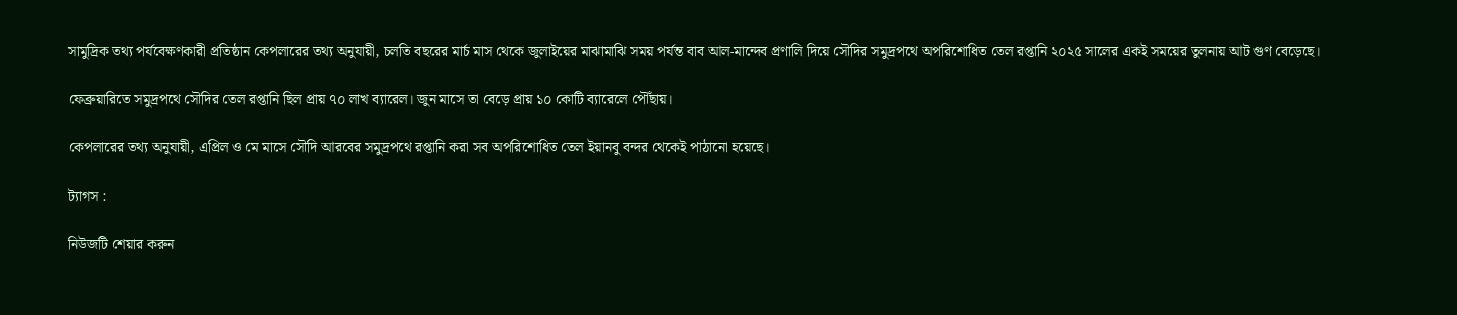সামুদ্রিক তথ্য পর্যবেক্ষণকারী প্রতিষ্ঠান কেপলারের তথ্য অনুযায়ী, চলতি বছরের মার্চ মাস থেকে জুলাইয়ের মাঝামাঝি সময় পর্যন্ত বাব আল-মান্দেব প্রণালি দিয়ে সৌদির সমুদ্রপথে অপরিশোধিত তেল রপ্তানি ২০২৫ সালের একই সময়ের তুলনায় আট গুণ বেড়েছে।

ফেব্রুয়ারিতে সমুদ্রপথে সৌদির তেল রপ্তানি ছিল প্রায় ৭০ লাখ ব্যারেল। জুন মাসে তা বেড়ে প্রায় ১০ কোটি ব্যারেলে পৌঁছায়।

কেপলারের তথ্য অনুযায়ী, এপ্রিল ও মে মাসে সৌদি আরবের সমুদ্রপথে রপ্তানি করা সব অপরিশোধিত তেল ইয়ানবু বন্দর থেকেই পাঠানো হয়েছে।

ট্যাগস :

নিউজটি শেয়ার করুন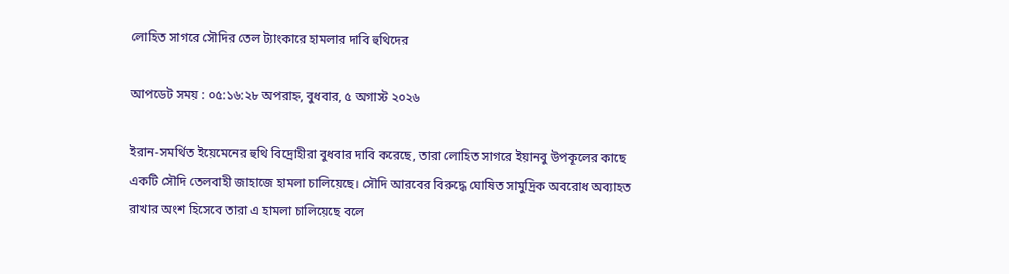লোহিত সাগরে সৌদির তেল ট্যাংকারে হামলার দাবি হুথিদের

আপডেট সময় : ০৫:১৬:২৮ অপরাহ্ন, বুধবার, ৫ অগাস্ট ২০২৬

ইরান-সমর্থিত ইয়েমেনের হুথি বিদ্রোহীরা বুধবার দাবি করেছে, তারা লোহিত সাগরে ইয়ানবু উপকূলের কাছে একটি সৌদি তেলবাহী জাহাজে হামলা চালিয়েছে। সৌদি আরবের বিরুদ্ধে ঘোষিত সামুদ্রিক অবরোধ অব্যাহত রাখার অংশ হিসেবে তারা এ হামলা চালিয়েছে বলে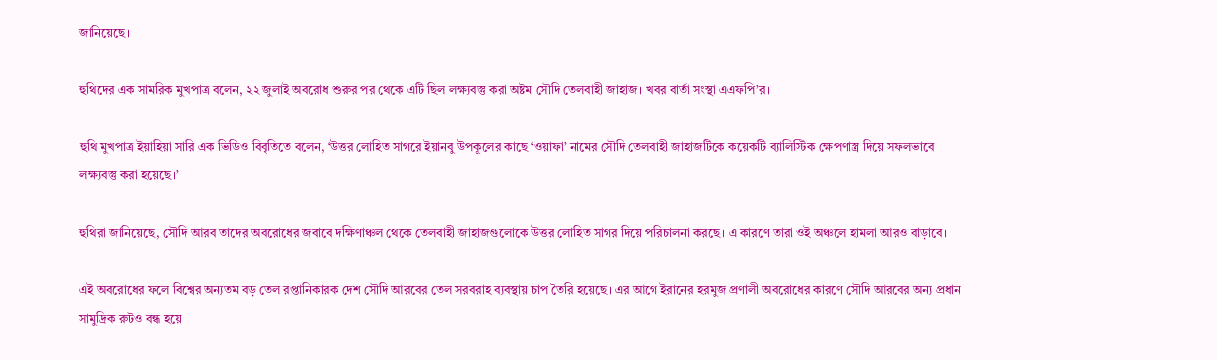জানিয়েছে।

হুথিদের এক সামরিক মুখপাত্র বলেন, ২২ জুলাই অবরোধ শুরুর পর থেকে এটি ছিল লক্ষ্যবস্তু করা অষ্টম সৌদি তেলবাহী জাহাজ। খবর বার্তা সংস্থা এএফপি’র।

হুথি মুখপাত্র ইয়াহিয়া সারি এক ভিডিও বিবৃতিতে বলেন, ‘উত্তর লোহিত সাগরে ইয়ানবু উপকূলের কাছে ‘ওয়াফা’ নামের সৌদি তেলবাহী জাহাজটিকে কয়েকটি ব্যালিস্টিক ক্ষেপণাস্ত্র দিয়ে সফলভাবে লক্ষ্যবস্তু করা হয়েছে।’

হুথিরা জানিয়েছে, সৌদি আরব তাদের অবরোধের জবাবে দক্ষিণাঞ্চল থেকে তেলবাহী জাহাজগুলোকে উত্তর লোহিত সাগর দিয়ে পরিচালনা করছে। এ কারণে তারা ওই অঞ্চলে হামলা আরও বাড়াবে।

এই অবরোধের ফলে বিশ্বের অন্যতম বড় তেল রপ্তানিকারক দেশ সৌদি আরবের তেল সরবরাহ ব্যবস্থায় চাপ তৈরি হয়েছে। এর আগে ইরানের হরমুজ প্রণালী অবরোধের কারণে সৌদি আরবের অন্য প্রধান সামুদ্রিক রুটও বন্ধ হয়ে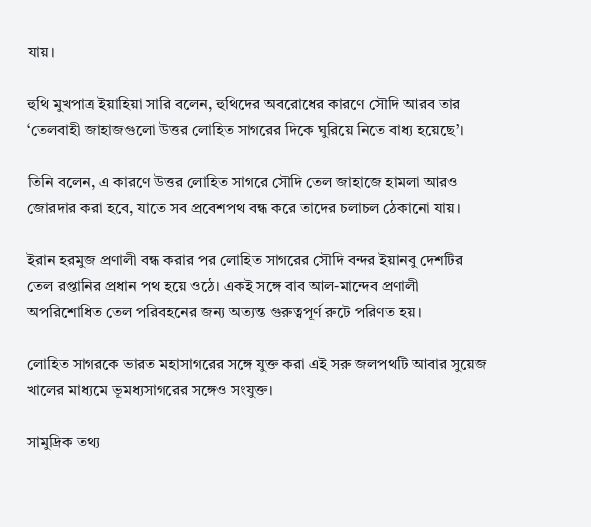যায়।

হুথি মুখপাত্র ইয়াহিয়া সারি বলেন, হুথিদের অবরোধের কারণে সৌদি আরব তার ‘তেলবাহী জাহাজগুলো উত্তর লোহিত সাগরের দিকে ঘুরিয়ে নিতে বাধ্য হয়েছে’।

তিনি বলেন, এ কারণে উত্তর লোহিত সাগরে সৌদি তেল জাহাজে হামলা আরও জোরদার করা হবে, যাতে সব প্রবেশপথ বন্ধ করে তাদের চলাচল ঠেকানো যায়।

ইরান হরমুজ প্রণালী বন্ধ করার পর লোহিত সাগরের সৌদি বন্দর ইয়ানবু দেশটির তেল রপ্তানির প্রধান পথ হয়ে ওঠে। একই সঙ্গে বাব আল-মান্দেব প্রণালী অপরিশোধিত তেল পরিবহনের জন্য অত্যন্ত গুরুত্বপূর্ণ রুটে পরিণত হয়।

লোহিত সাগরকে ভারত মহাসাগরের সঙ্গে যুক্ত করা এই সরু জলপথটি আবার সুয়েজ খালের মাধ্যমে ভূমধ্যসাগরের সঙ্গেও সংযুক্ত।

সামুদ্রিক তথ্য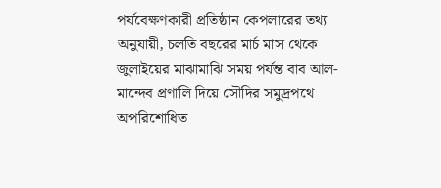পর্যবেক্ষণকারী প্রতিষ্ঠান কেপলারের তথ্য অনুযায়ী, চলতি বছরের মার্চ মাস থেকে জুলাইয়ের মাঝামাঝি সময় পর্যন্ত বাব আল-মান্দেব প্রণালি দিয়ে সৌদির সমুদ্রপথে অপরিশোধিত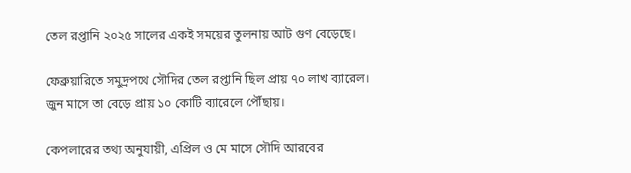তেল রপ্তানি ২০২৫ সালের একই সময়ের তুলনায় আট গুণ বেড়েছে।

ফেব্রুয়ারিতে সমুদ্রপথে সৌদির তেল রপ্তানি ছিল প্রায় ৭০ লাখ ব্যারেল। জুন মাসে তা বেড়ে প্রায় ১০ কোটি ব্যারেলে পৌঁছায়।

কেপলারের তথ্য অনুযায়ী, এপ্রিল ও মে মাসে সৌদি আরবের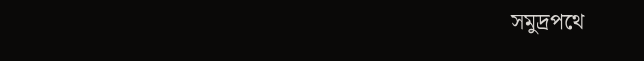সমুদ্রপথে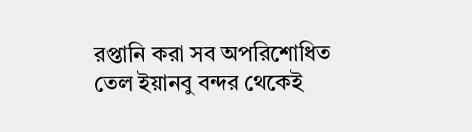রপ্তানি করা সব অপরিশোধিত তেল ইয়ানবু বন্দর থেকেই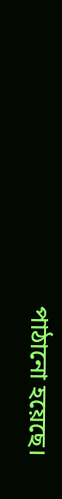পাঠানো হয়েছে।